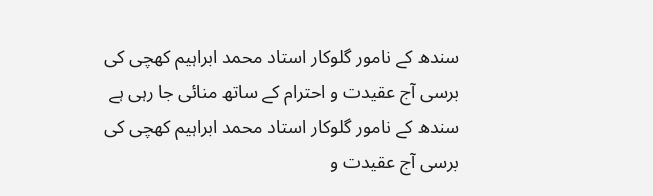سندھ کے نامور گلوکار استاد محمد ابراہیم کھچی کی برسی آج عقیدت و احترام کے ساتھ منائی جا رہی ہے
سندھ کے نامور گلوکار استاد محمد ابراہیم کھچی کی برسی آج عقیدت و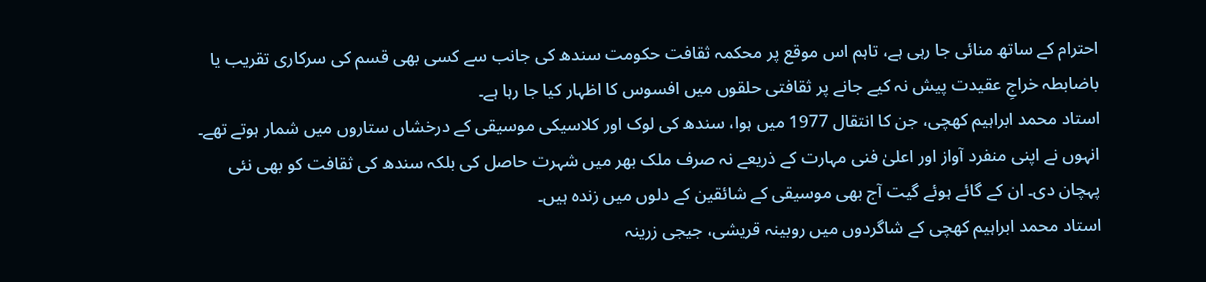احترام کے ساتھ منائی جا رہی ہے، تاہم اس موقع پر محکمہ ثقافت حکومت سندھ کی جانب سے کسی بھی قسم کی سرکاری تقریب یا باضابطہ خراجِ عقیدت پیش نہ کیے جانے پر ثقافتی حلقوں میں افسوس کا اظہار کیا جا رہا ہے۔
استاد محمد ابراہیم کھچی، جن کا انتقال 1977 میں ہوا، سندھ کی لوک اور کلاسیکی موسیقی کے درخشاں ستاروں میں شمار ہوتے تھے۔ انہوں نے اپنی منفرد آواز اور اعلیٰ فنی مہارت کے ذریعے نہ صرف ملک بھر میں شہرت حاصل کی بلکہ سندھ کی ثقافت کو بھی نئی پہچان دی۔ ان کے گائے ہوئے گیت آج بھی موسیقی کے شائقین کے دلوں میں زندہ ہیں۔
استاد محمد ابراہیم کھچی کے شاگردوں میں روبینہ قریشی، جیجی زرینہ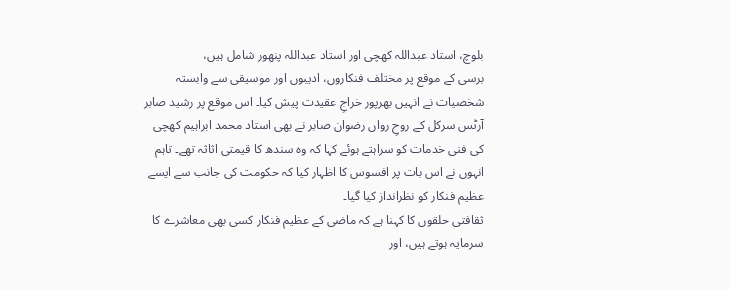بلوچ، استاد عبداللہ کھچی اور استاد عبداللہ پنھور شامل ہیں،
برسی کے موقع پر مختلف فنکاروں، ادیبوں اور موسیقی سے وابستہ شخصیات نے انہیں بھرپور خراجِ عقیدت پیش کیا۔ اس موقع پر رشید صابر آرٹس سرکل کے روحِ رواں رضوان صابر نے بھی استاد محمد ابراہیم کھچی کی فنی خدمات کو سراہتے ہوئے کہا کہ وہ سندھ کا قیمتی اثاثہ تھے۔ تاہم انہوں نے اس بات پر افسوس کا اظہار کیا کہ حکومت کی جانب سے ایسے عظیم فنکار کو نظرانداز کیا گیا۔
ثقافتی حلقوں کا کہنا ہے کہ ماضی کے عظیم فنکار کسی بھی معاشرے کا سرمایہ ہوتے ہیں، اور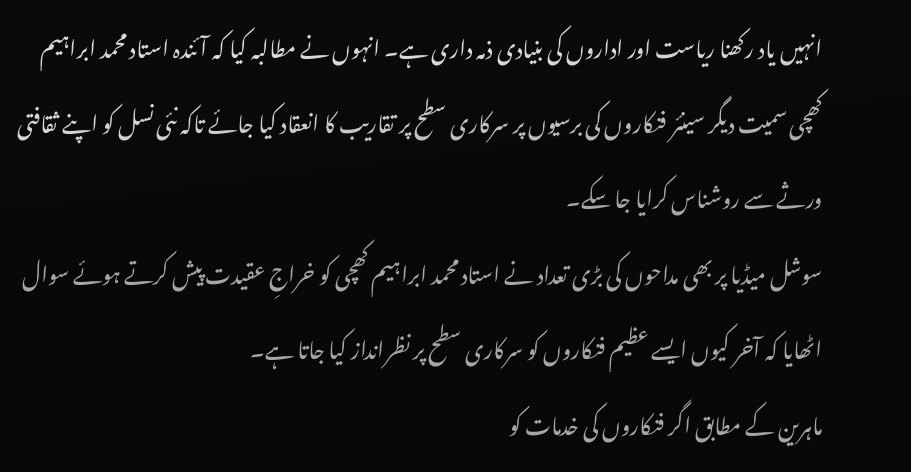انہیں یاد رکھنا ریاست اور اداروں کی بنیادی ذمہ داری ہے۔ انہوں نے مطالبہ کیا کہ آئندہ استاد محمد ابراہیم کھچی سمیت دیگر سینئر فنکاروں کی برسیوں پر سرکاری سطح پر تقاریب کا انعقاد کیا جائے تاکہ نئی نسل کو اپنے ثقافتی ورثے سے روشناس کرایا جا سکے۔
سوشل میڈیا پر بھی مداحوں کی بڑی تعداد نے استاد محمد ابراہیم کھچی کو خراجِ عقیدت پیش کرتے ہوئے سوال اٹھایا کہ آخر کیوں ایسے عظیم فنکاروں کو سرکاری سطح پر نظرانداز کیا جاتا ہے۔
ماہرین کے مطابق اگر فنکاروں کی خدمات کو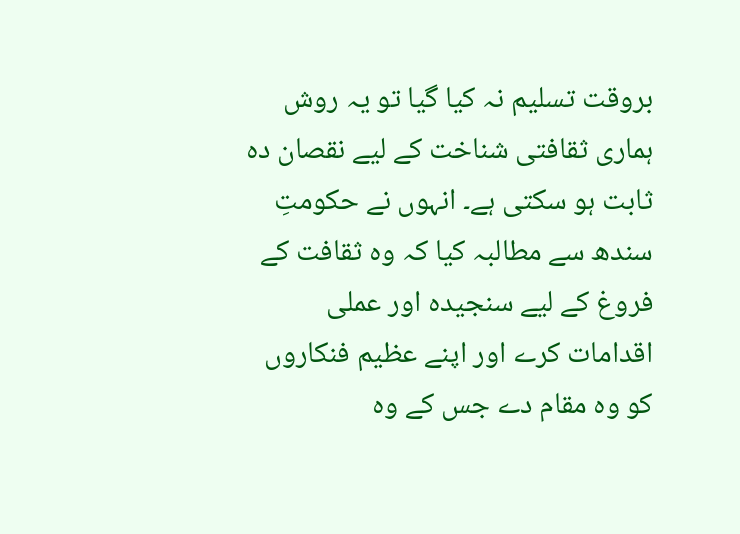بروقت تسلیم نہ کیا گیا تو یہ روش ہماری ثقافتی شناخت کے لیے نقصان دہ ثابت ہو سکتی ہے۔ انہوں نے حکومتِ سندھ سے مطالبہ کیا کہ وہ ثقافت کے فروغ کے لیے سنجیدہ اور عملی اقدامات کرے اور اپنے عظیم فنکاروں کو وہ مقام دے جس کے وہ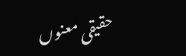حقیقی معنوں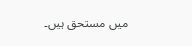میں مستحق ہیں۔